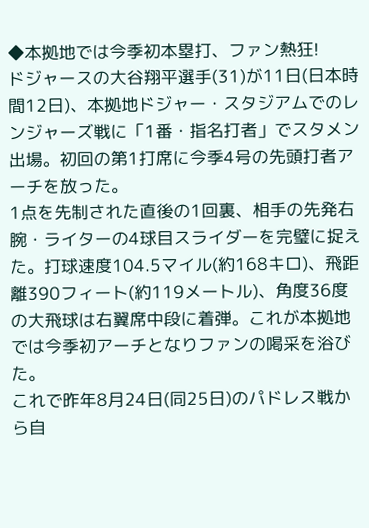◆本拠地では今季初本塁打、ファン熱狂!
ドジャースの大谷翔平選手(31)が11日(日本時間12日)、本拠地ドジャー・スタジアムでのレンジャーズ戦に「1番・指名打者」でスタメン出場。初回の第1打席に今季4号の先頭打者アーチを放った。
1点を先制された直後の1回裏、相手の先発右腕・ライターの4球目スライダーを完璧に捉えた。打球速度104.5マイル(約168キロ)、飛距離390フィート(約119メートル)、角度36度の大飛球は右翼席中段に着弾。これが本拠地では今季初アーチとなりファンの喝采を浴びた。
これで昨年8月24日(同25日)のパドレス戦から自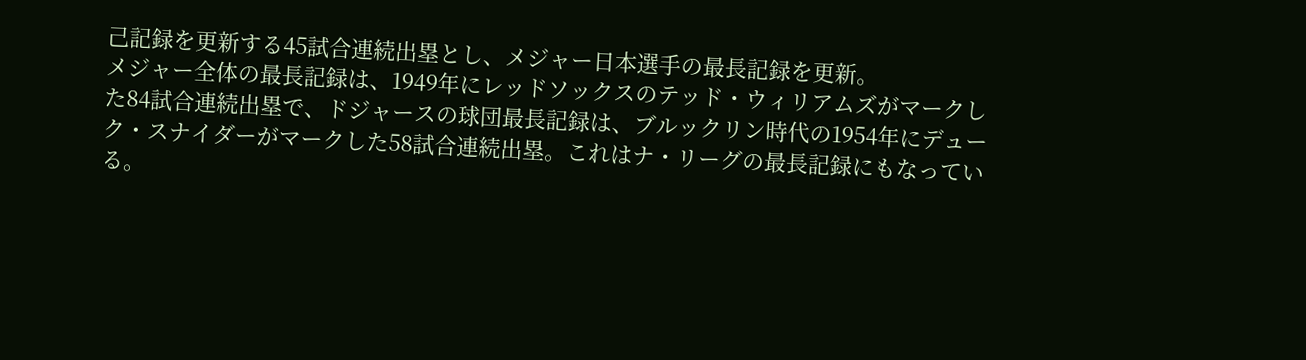己記録を更新する45試合連続出塁とし、メジャー日本選手の最長記録を更新。
メジャー全体の最長記録は、1949年にレッドソックスのテッド・ウィリアムズがマークした84試合連続出塁で、ドジャースの球団最長記録は、ブルックリン時代の1954年にデューク・スナイダーがマークした58試合連続出塁。これはナ・リーグの最長記録にもなっている。